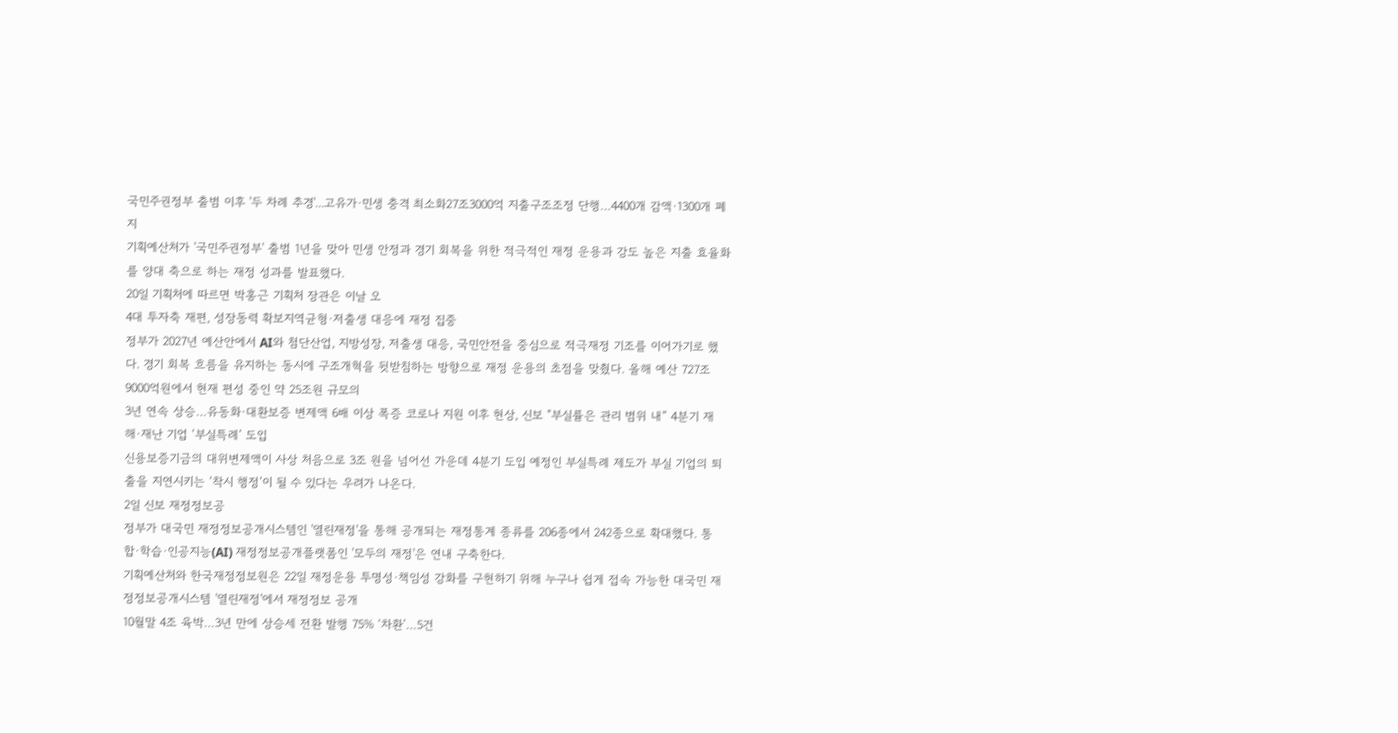국민주권정부 출범 이후 '두 차례 추경'...고유가·민생 충격 최소화27조3000억 지출구조조정 단행…4400개 감액·1300개 폐지
기획예산처가 '국민주권정부' 출범 1년을 맞아 민생 안정과 경기 회복을 위한 적극적인 재정 운용과 강도 높은 지출 효율화를 양대 축으로 하는 재정 성과를 발표했다.
20일 기획처에 따르면 박홍근 기획처 장관은 이날 오
4대 투자축 재편, 성장동력 확보지역균형·저출생 대응에 재정 집중
정부가 2027년 예산안에서 AI와 첨단산업, 지방성장, 저출생 대응, 국민안전을 중심으로 적극재정 기조를 이어가기로 했다. 경기 회복 흐름을 유지하는 동시에 구조개혁을 뒷받침하는 방향으로 재정 운용의 초점을 맞췄다. 올해 예산 727조9000억원에서 현재 편성 중인 약 25조원 규모의
3년 연속 상승…유동화·대환보증 변제액 6배 이상 폭증 코로나 지원 이후 현상, 신보 "부실률은 관리 범위 내” 4분기 재해·재난 기업 ‘부실특례’ 도입
신용보증기금의 대위변제액이 사상 처음으로 3조 원을 넘어선 가운데 4분기 도입 예정인 부실특례 제도가 부실 기업의 퇴출을 지연시키는 ‘착시 행정’이 될 수 있다는 우려가 나온다.
2일 신보 재정정보공
정부가 대국민 재정정보공개시스템인 '열린재정'을 통해 공개되는 재정통계 종류를 206종에서 242종으로 확대했다. 통합·학습·인공지능(AI) 재정정보공개플랫폼인 '모두의 재정'은 연내 구축한다.
기획예산처와 한국재정정보원은 22일 재정운용 투명성·책임성 강화를 구현하기 위해 누구나 쉽게 접속 가능한 대국민 재정정보공개시스템 '열린재정'에서 재정정보 공개
10월말 4조 육박…3년 만에 상승세 전환 발행 75% ‘차환’…5건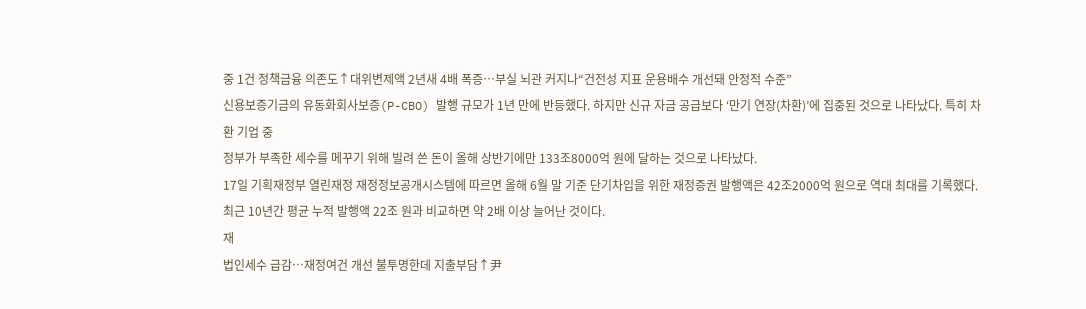중 1건 정책금융 의존도↑대위변제액 2년새 4배 폭증…부실 뇌관 커지나“건전성 지표 운용배수 개선돼 안정적 수준”
신용보증기금의 유동화회사보증(P-CBO) 발행 규모가 1년 만에 반등했다. 하지만 신규 자금 공급보다 ‘만기 연장(차환)’에 집중된 것으로 나타났다. 특히 차환 기업 중
정부가 부족한 세수를 메꾸기 위해 빌려 쓴 돈이 올해 상반기에만 133조8000억 원에 달하는 것으로 나타났다.
17일 기획재정부 열린재정 재정정보공개시스템에 따르면 올해 6월 말 기준 단기차입을 위한 재정증권 발행액은 42조2000억 원으로 역대 최대를 기록했다. 최근 10년간 평균 누적 발행액 22조 원과 비교하면 약 2배 이상 늘어난 것이다.
재
법인세수 급감…재정여건 개선 불투명한데 지출부담↑尹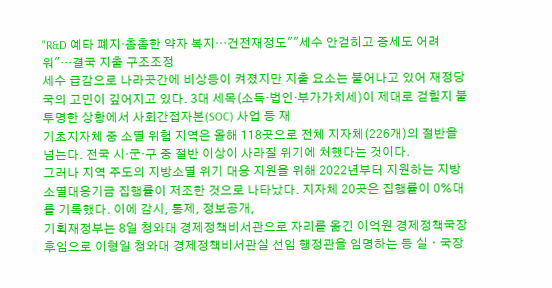"R&D 예타 폐지·촘촘한 약자 복지…건전재정도""세수 안걷히고 증세도 어려워"…결국 지출 구조조정
세수 급감으로 나라곳간에 비상등이 켜졌지만 지출 요소는 불어나고 있어 재정당국의 고민이 깊어지고 있다. 3대 세목(소득·법인·부가가치세)이 제대로 걷힐지 불투명한 상황에서 사회간접자본(SOC) 사업 등 재
기초지자체 중 소멸 위험 지역은 올해 118곳으로 전체 지자체(226개)의 절반을 넘는다. 전국 시·군·구 중 절반 이상이 사라질 위기에 처했다는 것이다.
그러나 지역 주도의 지방소멸 위기 대응 지원을 위해 2022년부터 지원하는 지방소멸대응기금 집행률이 저조한 것으로 나타났다. 지자체 20곳은 집행률이 0%대를 기록했다. 이에 감시, 통제, 정보공개,
기획재정부는 8일 청와대 경제정책비서관으로 자리를 옮긴 이억원 경제정책국장 후임으로 이형일 청와대 경제정책비서관실 선임 행정관을 임명하는 등 실ㆍ국장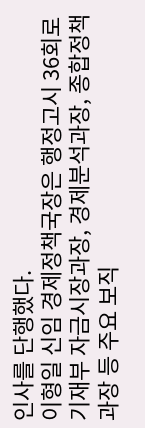인사를 단행했다.
이형일 신임 경제정책국장은 행정고시 36회로 기재부 자금시장과장, 경제분석과장, 종합정책과장 등 주요 보직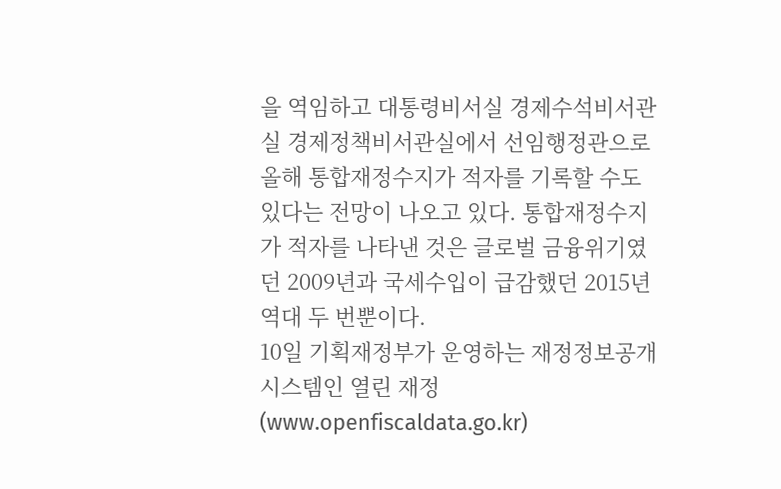을 역임하고 대통령비서실 경제수석비서관실 경제정책비서관실에서 선임행정관으로
올해 통합재정수지가 적자를 기록할 수도 있다는 전망이 나오고 있다. 통합재정수지가 적자를 나타낸 것은 글로벌 금융위기였던 2009년과 국세수입이 급감했던 2015년 역대 두 번뿐이다.
10일 기획재정부가 운영하는 재정정보공개시스템인 열린 재정(www.openfiscaldata.go.kr)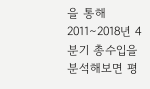을 통해 2011∼2018년 4분기 총수입을 분석해보면 평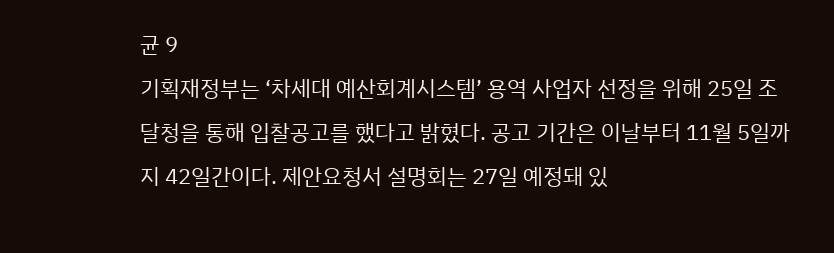균 9
기획재정부는 ‘차세대 예산회계시스템’ 용역 사업자 선정을 위해 25일 조달청을 통해 입찰공고를 했다고 밝혔다. 공고 기간은 이날부터 11월 5일까지 42일간이다. 제안요청서 설명회는 27일 예정돼 있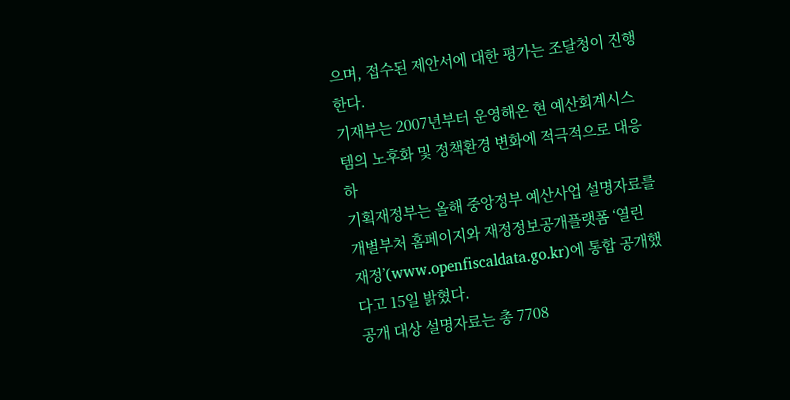으며, 접수된 제안서에 대한 평가는 조달청이 진행한다.
기재부는 2007년부터 운영해온 현 예산회계시스템의 노후화 및 정책환경 변화에 적극적으로 대응하
기획재정부는 올해 중앙정부 예산사업 설명자료를 개별부처 홈페이지와 재정정보공개플랫폼 ‘열린 재정’(www.openfiscaldata.go.kr)에 통합 공개했다고 15일 밝혔다.
공개 대상 설명자료는 총 7708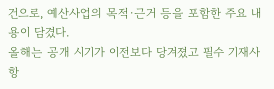건으로, 예산사업의 목적·근거 등을 포함한 주요 내용이 담겼다.
올해는 공개 시기가 이전보다 당겨졌고 필수 기재사항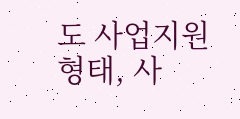도 사업지원형태, 사